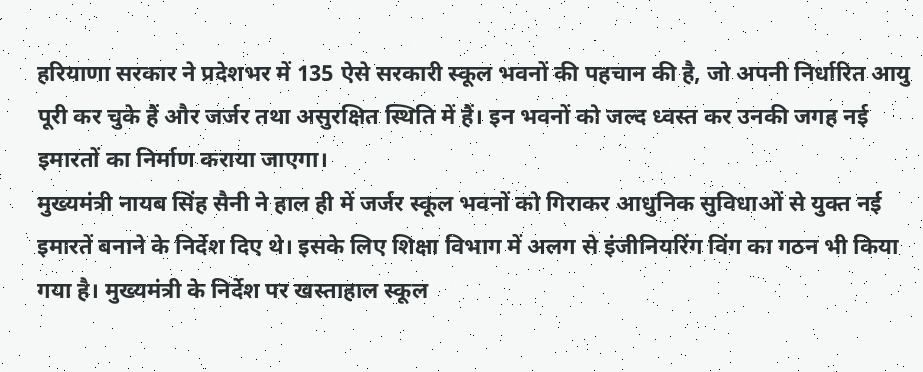हरियाणा सरकार ने प्रदेशभर में 135 ऐसे सरकारी स्कूल भवनों की पहचान की है, जो अपनी निर्धारित आयु पूरी कर चुके हैं और जर्जर तथा असुरक्षित स्थिति में हैं। इन भवनों को जल्द ध्वस्त कर उनकी जगह नई इमारतों का निर्माण कराया जाएगा।
मुख्यमंत्री नायब सिंह सैनी ने हाल ही में जर्जर स्कूल भवनों को गिराकर आधुनिक सुविधाओं से युक्त नई इमारतें बनाने के निर्देश दिए थे। इसके लिए शिक्षा विभाग में अलग से इंजीनियरिंग विंग का गठन भी किया गया है। मुख्यमंत्री के निर्देश पर खस्ताहाल स्कूल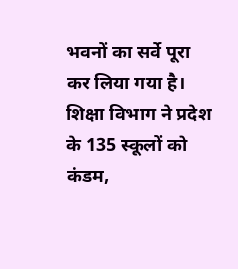भवनों का सर्वे पूरा कर लिया गया है।
शिक्षा विभाग ने प्रदेश के 135 स्कूलों को कंडम,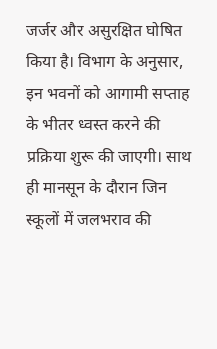जर्जर और असुरक्षित घोषित किया है। विभाग के अनुसार, इन भवनों को आगामी सप्ताह के भीतर ध्वस्त करने की प्रक्रिया शुरू की जाएगी। साथ ही मानसून के दौरान जिन स्कूलों में जलभराव की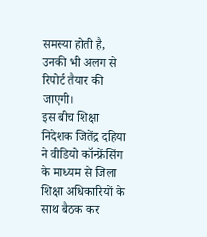समस्या होती है, उनकी भी अलग से रिपोर्ट तैयार की जाएगी।
इस बीच शिक्षा निदेशक जितेंद्र दहिया ने वीडियो कॉन्फ्रेंसिंग के माध्यम से जिला शिक्षा अधिकारियों के साथ बैठक कर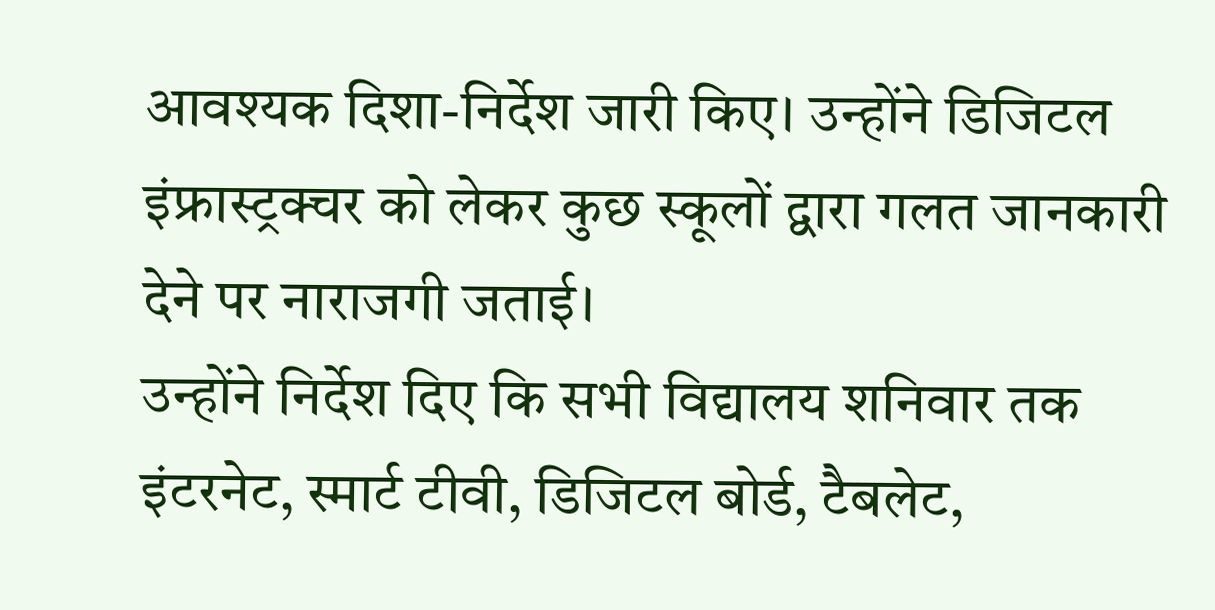आवश्यक दिशा-निर्देश जारी किए। उन्होंने डिजिटल इंफ्रास्ट्रक्चर को लेकर कुछ स्कूलों द्वारा गलत जानकारी देने पर नाराजगी जताई।
उन्होंने निर्देश दिए कि सभी विद्यालय शनिवार तक इंटरनेट, स्मार्ट टीवी, डिजिटल बोर्ड, टैबलेट,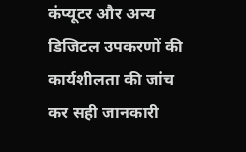कंप्यूटर और अन्य डिजिटल उपकरणों की कार्यशीलता की जांच कर सही जानकारी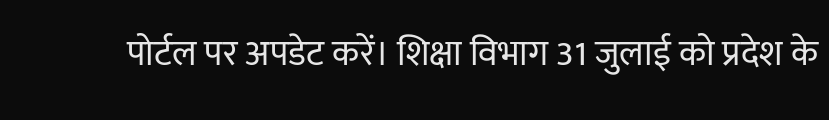पोर्टल पर अपडेट करें। शिक्षा विभाग 31 जुलाई को प्रदेश के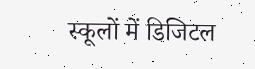स्कूलों में डिजिटल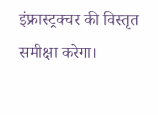इंफ्रास्ट्रक्चर की विस्तृत समीक्षा करेगा।